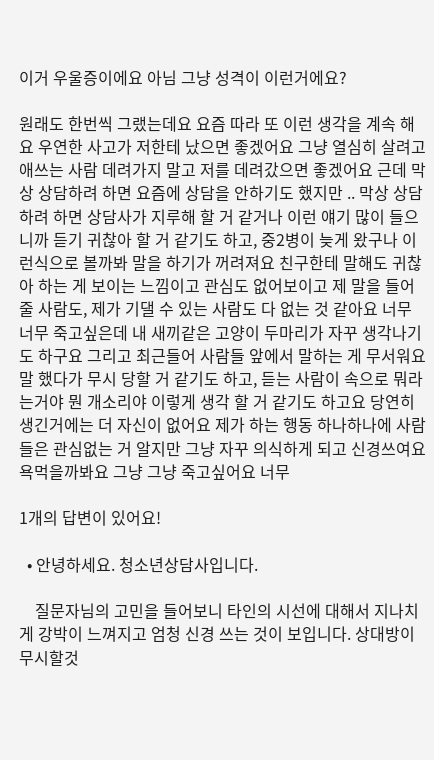이거 우울증이에요 아님 그냥 성격이 이런거에요?

원래도 한번씩 그랬는데요 요즘 따라 또 이런 생각을 계속 해요 우연한 사고가 저한테 났으면 좋겠어요 그냥 열심히 살려고 애쓰는 사람 데려가지 말고 저를 데려갔으면 좋겠어요 근데 막상 상담하려 하면 요즘에 상담을 안하기도 했지만 .. 막상 상담하려 하면 상담사가 지루해 할 거 같거나 이런 얘기 많이 들으니까 듣기 귀찮아 할 거 같기도 하고, 중2병이 늦게 왔구나 이런식으로 볼까봐 말을 하기가 꺼려져요 친구한테 말해도 귀찮아 하는 게 보이는 느낌이고 관심도 없어보이고 제 말을 들어줄 사람도, 제가 기댈 수 있는 사람도 다 없는 것 같아요 너무 너무 죽고싶은데 내 새끼같은 고양이 두마리가 자꾸 생각나기도 하구요 그리고 최근들어 사람들 앞에서 말하는 게 무서워요 말 했다가 무시 당할 거 같기도 하고, 듣는 사람이 속으로 뭐라는거야 뭔 개소리야 이렇게 생각 할 거 같기도 하고요 당연히 생긴거에는 더 자신이 없어요 제가 하는 행동 하나하나에 사람들은 관심없는 거 알지만 그냥 자꾸 의식하게 되고 신경쓰여요 욕먹을까봐요 그냥 그냥 죽고싶어요 너무

1개의 답변이 있어요!

  • 안녕하세요. 청소년상담사입니다.

    질문자님의 고민을 들어보니 타인의 시선에 대해서 지나치게 강박이 느껴지고 엄청 신경 쓰는 것이 보입니다. 상대방이 무시할것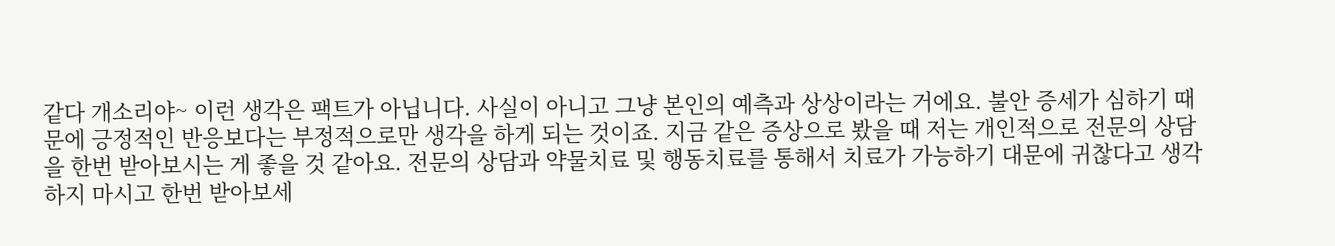같다 개소리야~ 이런 생각은 팩트가 아닙니다. 사실이 아니고 그냥 본인의 예측과 상상이라는 거에요. 불안 증세가 심하기 때문에 긍정적인 반응보다는 부정적으로만 생각을 하게 되는 것이죠. 지금 같은 증상으로 봤을 때 저는 개인적으로 전문의 상담을 한번 받아보시는 게 좋을 것 같아요. 전문의 상담과 약물치료 및 행동치료를 통해서 치료가 가능하기 대문에 귀찮다고 생각하지 마시고 한번 받아보세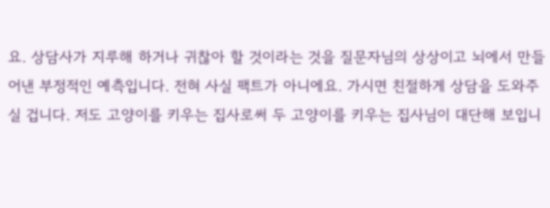요. 상담사가 지루해 하거나 귀찮아 할 것이라는 것을 질문자님의 상상이고 뇌에서 만들어낸 부정적인 예측입니다. 전혀 사실 팩트가 아니에요. 가시면 친절하게 상담을 도와주실 겁니다. 저도 고양이를 키우는 집사로써 두 고양이를 키우는 집사님이 대단해 보입니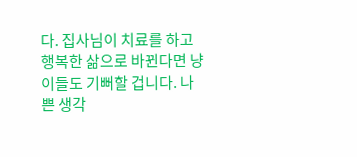다. 집사님이 치료를 하고 행복한 삶으로 바뀐다면 냥이들도 기뻐할 겁니다. 나쁜 생각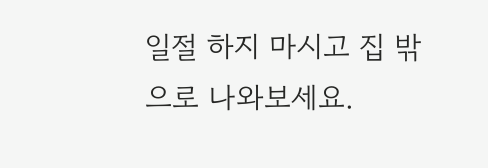일절 하지 마시고 집 밖으로 나와보세요.